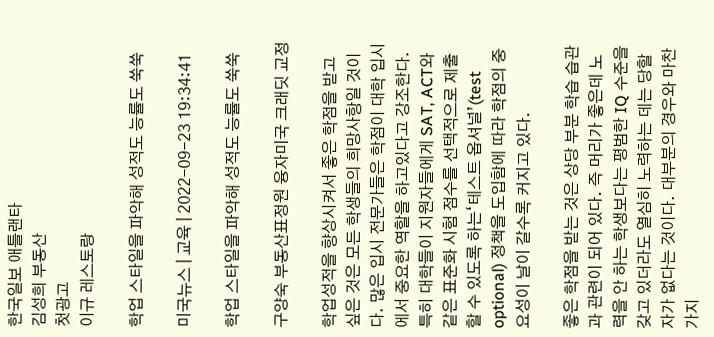한국일보 애틀랜타
김성희 부동산
첫광고
이규 레스토랑

학업 스타일을 파악해 성적도 능률도 쑥쑥

미국뉴스 | 교육 | 2022-09-23 19:34:41

학업 스타일을 파악해 성적도 능률도 쑥쑥

구양숙 부동산표정원 융자미국 크래딧 교정

학업성적을 향상시켜서 좋은 학점을 받고 싶은 것은 모든 학생들의 희망사항일 것이다. 많은 입시 전문가들은 학점이 대학 입시에서 중요한 역할을 하고있다고 강조한다. 특히 대학들이 지원자들에게 SAT, ACT와 같은 표준화 시험 점수를 선택적으로 제출할 수 있도록 하는‘테스트 옵셔널’(test optional) 정책을 도입함에 따라 학점의 중요성이 날이 갈수록 커지고 있다.

좋은 학점을 받는 것은 상당 부분 학습 습관과 관련이 되어 있다. 즉 머리가 좋은데 노력을 안 하는 학생보다는 평범한 IQ 수준을 갖고 있더라도 열심히 노력하는 데는 당할 자가 없다는 것이다. 대부분의 경우와 마찬가지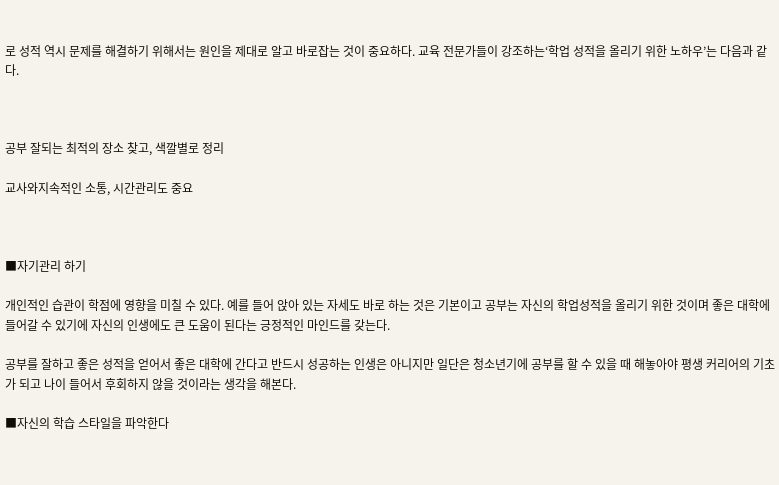로 성적 역시 문제를 해결하기 위해서는 원인을 제대로 알고 바로잡는 것이 중요하다. 교육 전문가들이 강조하는‘학업 성적을 올리기 위한 노하우’는 다음과 같다.



공부 잘되는 최적의 장소 찾고, 색깔별로 정리

교사와지속적인 소통, 시간관리도 중요



■자기관리 하기

개인적인 습관이 학점에 영향을 미칠 수 있다. 예를 들어 앉아 있는 자세도 바로 하는 것은 기본이고 공부는 자신의 학업성적을 올리기 위한 것이며 좋은 대학에 들어갈 수 있기에 자신의 인생에도 큰 도움이 된다는 긍정적인 마인드를 갖는다.

공부를 잘하고 좋은 성적을 얻어서 좋은 대학에 간다고 반드시 성공하는 인생은 아니지만 일단은 청소년기에 공부를 할 수 있을 때 해놓아야 평생 커리어의 기초가 되고 나이 들어서 후회하지 않을 것이라는 생각을 해본다.

■자신의 학습 스타일을 파악한다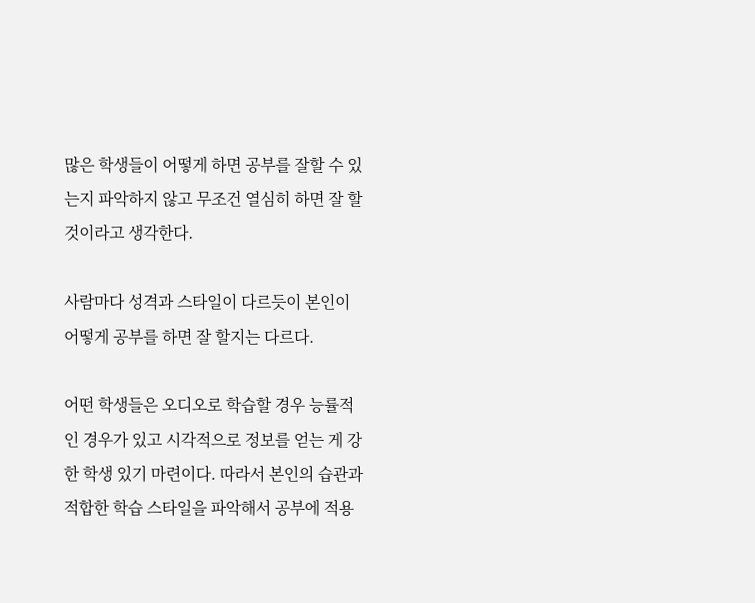많은 학생들이 어떻게 하면 공부를 잘할 수 있는지 파악하지 않고 무조건 열심히 하면 잘 할 것이라고 생각한다.

사람마다 성격과 스타일이 다르듯이 본인이 어떻게 공부를 하면 잘 할지는 다르다.

어떤 학생들은 오디오로 학습할 경우 능률적인 경우가 있고 시각적으로 정보를 얻는 게 강한 학생 있기 마련이다. 따라서 본인의 습관과 적합한 학습 스타일을 파악해서 공부에 적용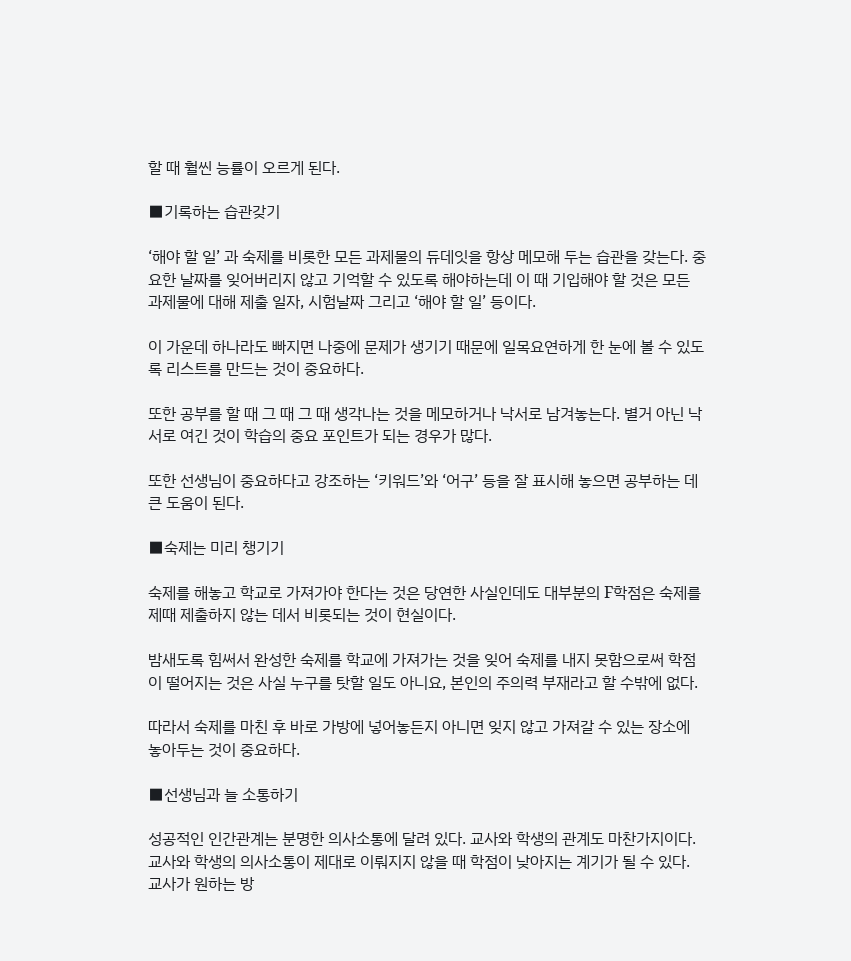할 때 훨씬 능률이 오르게 된다.

■기록하는 습관갖기

‘해야 할 일’ 과 숙제를 비롯한 모든 과제물의 듀데잇을 항상 메모해 두는 습관을 갖는다. 중요한 날짜를 잊어버리지 않고 기억할 수 있도록 해야하는데 이 때 기입해야 할 것은 모든 과제물에 대해 제출 일자, 시험날짜 그리고 ‘해야 할 일’ 등이다.

이 가운데 하나라도 빠지면 나중에 문제가 생기기 때문에 일목요연하게 한 눈에 볼 수 있도록 리스트를 만드는 것이 중요하다.

또한 공부를 할 때 그 때 그 때 생각나는 것을 메모하거나 낙서로 남겨놓는다. 별거 아닌 낙서로 여긴 것이 학습의 중요 포인트가 되는 경우가 많다.

또한 선생님이 중요하다고 강조하는 ‘키워드’와 ‘어구’ 등을 잘 표시해 놓으면 공부하는 데 큰 도움이 된다.

■숙제는 미리 챙기기

숙제를 해놓고 학교로 가져가야 한다는 것은 당연한 사실인데도 대부분의 F학점은 숙제를 제때 제출하지 않는 데서 비롯되는 것이 현실이다.

밤새도록 힘써서 완성한 숙제를 학교에 가져가는 것을 잊어 숙제를 내지 못함으로써 학점이 떨어지는 것은 사실 누구를 탓할 일도 아니요, 본인의 주의력 부재라고 할 수밖에 없다.

따라서 숙제를 마친 후 바로 가방에 넣어놓든지 아니면 잊지 않고 가져갈 수 있는 장소에 놓아두는 것이 중요하다.

■선생님과 늘 소통하기

성공적인 인간관계는 분명한 의사소통에 달려 있다. 교사와 학생의 관계도 마찬가지이다. 교사와 학생의 의사소통이 제대로 이뤄지지 않을 때 학점이 낮아지는 계기가 될 수 있다. 교사가 원하는 방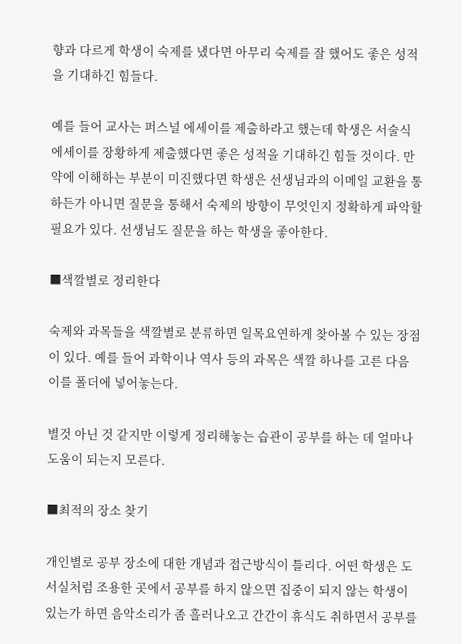향과 다르게 학생이 숙제를 냈다면 아무리 숙제를 잘 했어도 좋은 성적을 기대하긴 힘들다.

예를 들어 교사는 퍼스널 에세이를 제출하라고 했는데 학생은 서술식 에세이를 장황하게 제출했다면 좋은 성적을 기대하긴 힘들 것이다. 만약에 이해하는 부분이 미진했다면 학생은 선생님과의 이메일 교환을 통하든가 아니면 질문을 통해서 숙제의 방향이 무엇인지 정확하게 파악할 필요가 있다. 선생님도 질문을 하는 학생을 좋아한다.

■색깔별로 정리한다

숙제와 과목들을 색깔별로 분류하면 일목요연하게 찾아볼 수 있는 장점이 있다. 예를 들어 과학이나 역사 등의 과목은 색깔 하나를 고른 다음 이를 폴더에 넣어놓는다.

별것 아닌 것 같지만 이렇게 정리해놓는 습관이 공부를 하는 데 얼마나 도움이 되는지 모른다.

■최적의 장소 찾기

개인별로 공부 장소에 대한 개념과 접근방식이 틀리다. 어떤 학생은 도서실처럼 조용한 곳에서 공부를 하지 않으면 집중이 되지 않는 학생이 있는가 하면 음악소리가 좀 흘러나오고 간간이 휴식도 취하면서 공부를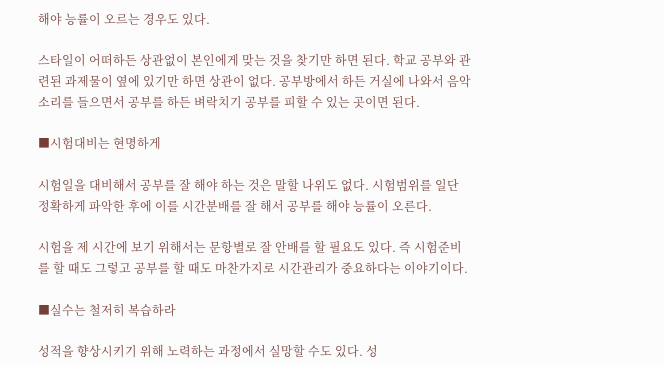해야 능률이 오르는 경우도 있다.

스타일이 어떠하든 상관없이 본인에게 맞는 것을 찾기만 하면 된다. 학교 공부와 관련된 과제물이 옆에 있기만 하면 상관이 없다. 공부방에서 하든 거실에 나와서 음악소리를 들으면서 공부를 하든 벼락치기 공부를 피할 수 있는 곳이면 된다.

■시험대비는 현명하게

시험일을 대비해서 공부를 잘 해야 하는 것은 말할 나위도 없다. 시험범위를 일단 정확하게 파악한 후에 이를 시간분배를 잘 해서 공부를 해야 능률이 오른다.

시험을 제 시간에 보기 위해서는 문항별로 잘 안배를 할 필요도 있다. 즉 시험준비를 할 때도 그렇고 공부를 할 때도 마찬가지로 시간관리가 중요하다는 이야기이다.

■실수는 철저히 복습하라

성적을 향상시키기 위해 노력하는 과정에서 실망할 수도 있다. 성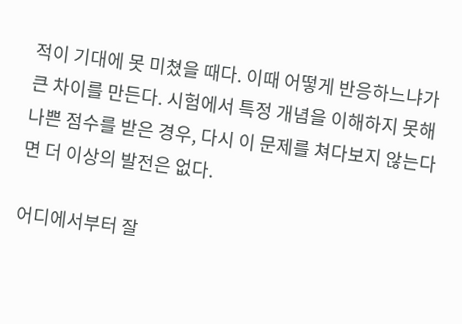적이 기대에 못 미쳤을 때다. 이때 어떻게 반응하느냐가 큰 차이를 만든다. 시험에서 특정 개념을 이해하지 못해 나쁜 점수를 받은 경우, 다시 이 문제를 쳐다보지 않는다면 더 이상의 발전은 없다.

어디에서부터 잘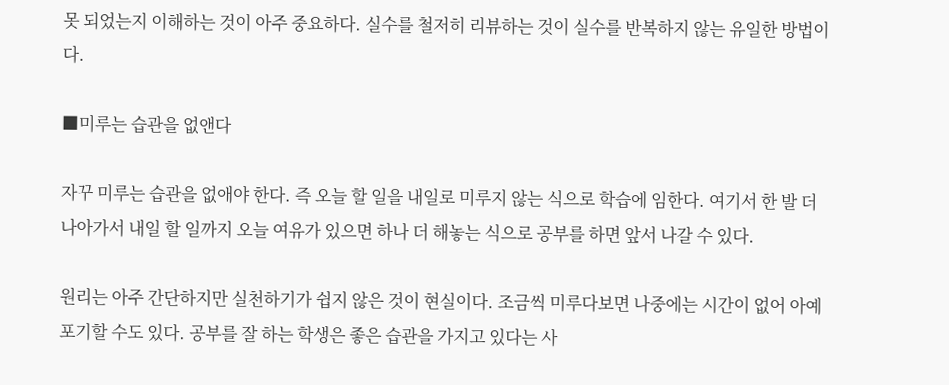못 되었는지 이해하는 것이 아주 중요하다. 실수를 철저히 리뷰하는 것이 실수를 반복하지 않는 유일한 방법이다.

■미루는 습관을 없앤다

자꾸 미루는 습관을 없애야 한다. 즉 오늘 할 일을 내일로 미루지 않는 식으로 학습에 임한다. 여기서 한 발 더 나아가서 내일 할 일까지 오늘 여유가 있으면 하나 더 해놓는 식으로 공부를 하면 앞서 나갈 수 있다.

원리는 아주 간단하지만 실천하기가 쉽지 않은 것이 현실이다. 조금씩 미루다보면 나중에는 시간이 없어 아예 포기할 수도 있다. 공부를 잘 하는 학생은 좋은 습관을 가지고 있다는 사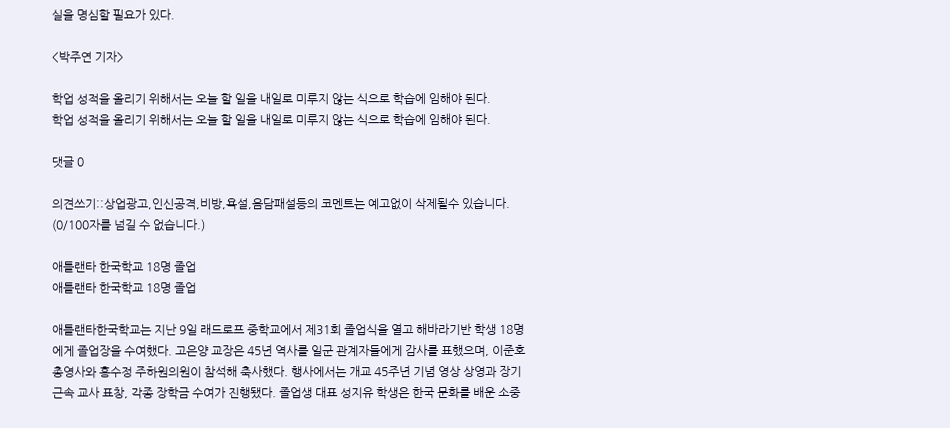실을 명심할 필요가 있다.

<박주연 기자>

학업 성적을 올리기 위해서는 오늘 할 일을 내일로 미루지 않는 식으로 학습에 임해야 된다.
학업 성적을 올리기 위해서는 오늘 할 일을 내일로 미루지 않는 식으로 학습에 임해야 된다.

댓글 0

의견쓰기::상업광고,인신공격,비방,욕설,음담패설등의 코멘트는 예고없이 삭제될수 있습니다. (0/100자를 넘길 수 없습니다.)

애틀랜타 한국학교 18명 졸업
애틀랜타 한국학교 18명 졸업

애틀랜타한국학교는 지난 9일 래드로프 중학교에서 제31회 졸업식을 열고 해바라기반 학생 18명에게 졸업장을 수여했다. 고은양 교장은 45년 역사를 일군 관계자들에게 감사를 표했으며, 이준호 총영사와 홍수정 주하원의원이 참석해 축사했다. 행사에서는 개교 45주년 기념 영상 상영과 장기 근속 교사 표창, 각종 장학금 수여가 진행됐다. 졸업생 대표 성지유 학생은 한국 문화를 배운 소중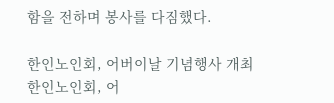함을 전하며 봉사를 다짐했다.

한인노인회, 어버이날 기념행사 개최
한인노인회, 어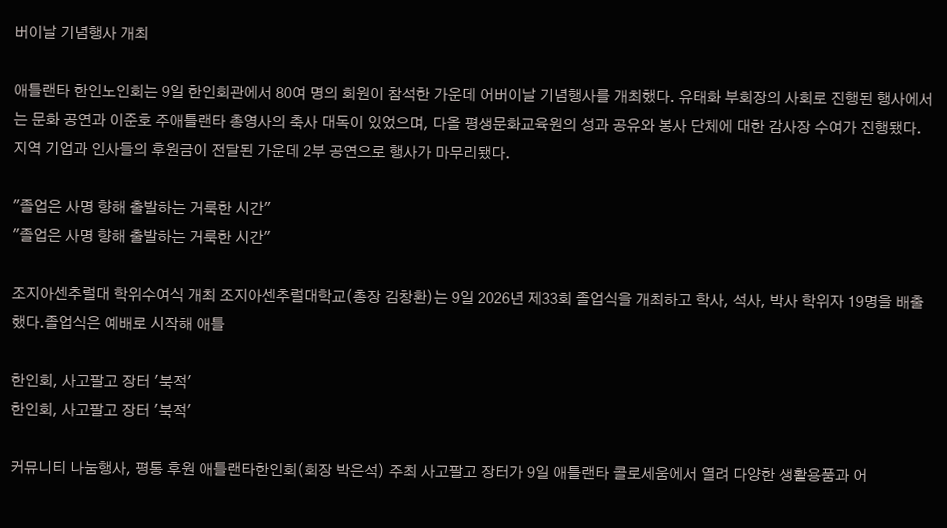버이날 기념행사 개최

애틀랜타 한인노인회는 9일 한인회관에서 80여 명의 회원이 참석한 가운데 어버이날 기념행사를 개최했다. 유태화 부회장의 사회로 진행된 행사에서는 문화 공연과 이준호 주애틀랜타 총영사의 축사 대독이 있었으며, 다올 평생문화교육원의 성과 공유와 봉사 단체에 대한 감사장 수여가 진행됐다. 지역 기업과 인사들의 후원금이 전달된 가운데 2부 공연으로 행사가 마무리됐다.

"졸업은 사명 향해 출발하는 거룩한 시간"
"졸업은 사명 향해 출발하는 거룩한 시간"

조지아센추럴대 학위수여식 개최 조지아센추럴대학교(총장 김창환)는 9일 2026년 제33회 졸업식을 개최하고 학사, 석사, 박사 학위자 19명을 배출했다.졸업식은 예배로 시작해 애틀

한인회, 사고팔고 장터 '북적'
한인회, 사고팔고 장터 '북적'

커뮤니티 나눔행사, 평통 후원 애틀랜타한인회(회장 박은석) 주최 사고팔고 장터가 9일 애틀랜타 콜로세움에서 열려 다양한 생활용품과 어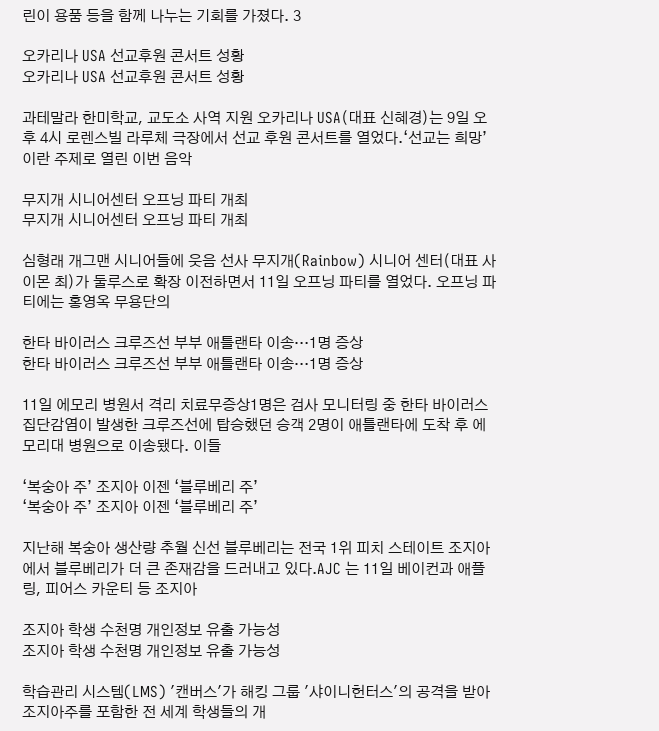린이 용품 등을 함께 나누는 기회를 가졌다. 3

오카리나 USA 선교후원 콘서트 성황
오카리나 USA 선교후원 콘서트 성황

과테말라 한미학교, 교도소 사역 지원 오카리나 USA(대표 신혜경)는 9일 오후 4시 로렌스빌 라루체 극장에서 선교 후원 콘서트를 열었다.‘선교는 희망’이란 주제로 열린 이번 음악

무지개 시니어센터 오프닝 파티 개최
무지개 시니어센터 오프닝 파티 개최

심형래 개그맨 시니어들에 웃음 선사 무지개(Rainbow) 시니어 센터(대표 사이몬 최)가 둘루스로 확장 이전하면서 11일 오프닝 파티를 열었다. 오프닝 파티에는 홍영옥 무용단의

한타 바이러스 크루즈선 부부 애틀랜타 이송…1명 증상
한타 바이러스 크루즈선 부부 애틀랜타 이송…1명 증상

11일 에모리 병원서 격리 치료무증상1명은 검사 모니터링 중 한타 바이러스 집단감염이 발생한 크루즈선에 탑승했던 승객 2명이 애틀랜타에 도착 후 에모리대 병원으로 이송됐다. 이들

‘복숭아 주’ 조지아 이젠 ‘블루베리 주’
‘복숭아 주’ 조지아 이젠 ‘블루베리 주’

지난해 복숭아 생산량 추월 신선 블루베리는 전국 1위 피치 스테이트 조지아에서 블루베리가 더 큰 존재감을 드러내고 있다.AJC 는 11일 베이컨과 애플링, 피어스 카운티 등 조지아

조지아 학생 수천명 개인정보 유출 가능성
조지아 학생 수천명 개인정보 유출 가능성

학습관리 시스템(LMS) '캔버스'가 해킹 그룹 '샤이니헌터스'의 공격을 받아 조지아주를 포함한 전 세계 학생들의 개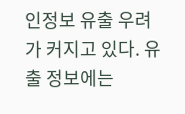인정보 유출 우려가 커지고 있다. 유출 정보에는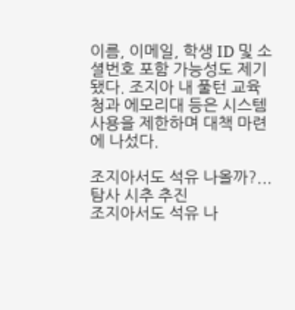이름, 이메일, 학생 ID 및 소셜번호 포함 가능성도 제기됐다. 조지아 내 풀턴 교육청과 에모리대 등은 시스템 사용을 제한하며 대책 마련에 나섰다.

조지아서도 석유 나올까?...탐사 시추 추진
조지아서도 석유 나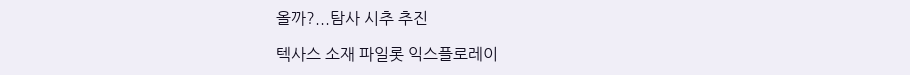올까?...탐사 시추 추진

텍사스 소재 파일롯 익스플로레이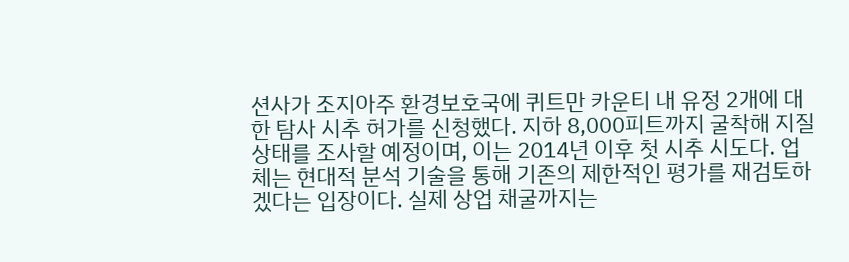션사가 조지아주 환경보호국에 퀴트만 카운티 내 유정 2개에 대한 탐사 시추 허가를 신청했다. 지하 8,000피트까지 굴착해 지질 상태를 조사할 예정이며, 이는 2014년 이후 첫 시추 시도다. 업체는 현대적 분석 기술을 통해 기존의 제한적인 평가를 재검토하겠다는 입장이다. 실제 상업 채굴까지는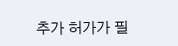추가 허가가 필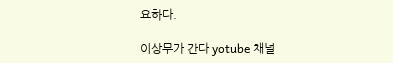요하다.

이상무가 간다 yotube 채널